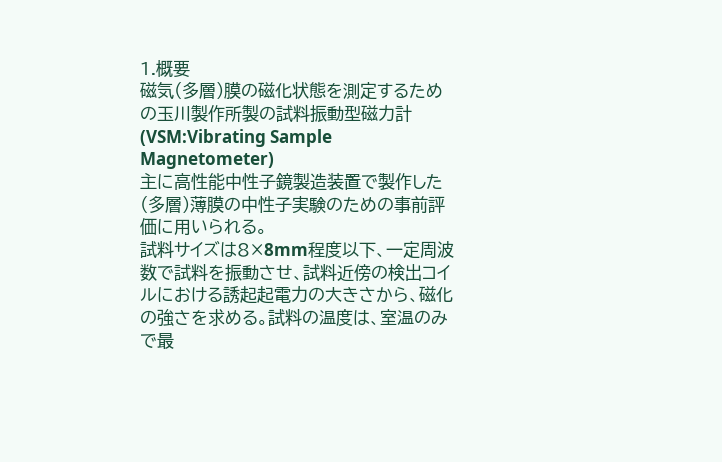1.概要
磁気(多層)膜の磁化状態を測定するための玉川製作所製の試料振動型磁力計(VSM:Vibrating Sample Magnetometer)
主に高性能中性子鏡製造装置で製作した(多層)薄膜の中性子実験のための事前評価に用いられる。
試料サイズは8×8mm程度以下、一定周波数で試料を振動させ、試料近傍の検出コイルにおける誘起起電力の大きさから、磁化の強さを求める。試料の温度は、室温のみで最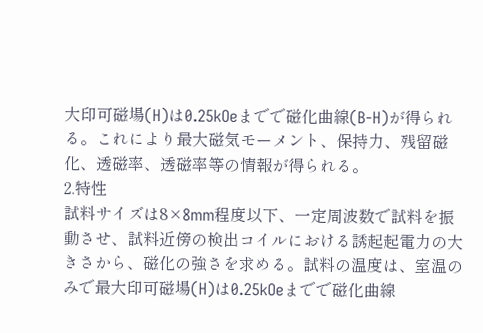大印可磁場(H)は0.25kOeまでで磁化曲線(B-H)が得られる。これにより最大磁気モーメント、保持力、残留磁化、透磁率、透磁率等の情報が得られる。
2.特性
試料サイズは8×8mm程度以下、一定周波数で試料を振動させ、試料近傍の検出コイルにおける誘起起電力の大きさから、磁化の強さを求める。試料の温度は、室温のみで最大印可磁場(H)は0.25kOeまでで磁化曲線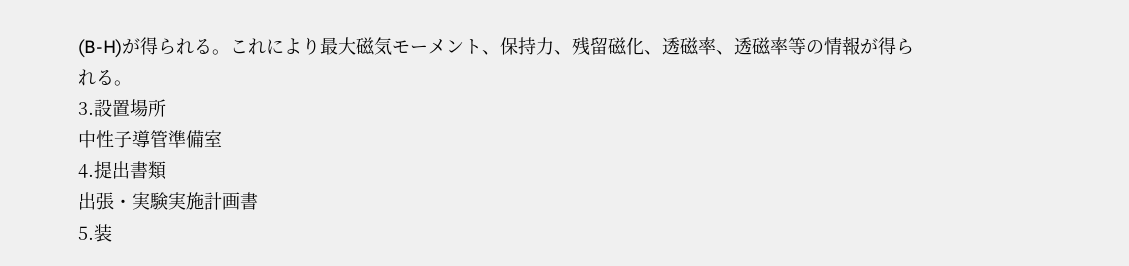(B-H)が得られる。これにより最大磁気モーメント、保持力、残留磁化、透磁率、透磁率等の情報が得られる。
3.設置場所
中性子導管準備室
4.提出書類
出張・実験実施計画書
5.装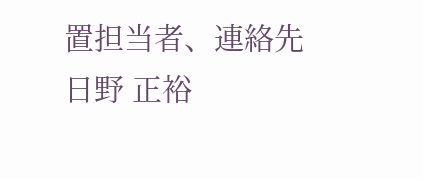置担当者、連絡先
日野 正裕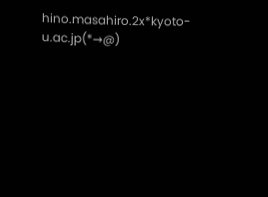hino.masahiro.2x*kyoto-u.ac.jp(*→@)